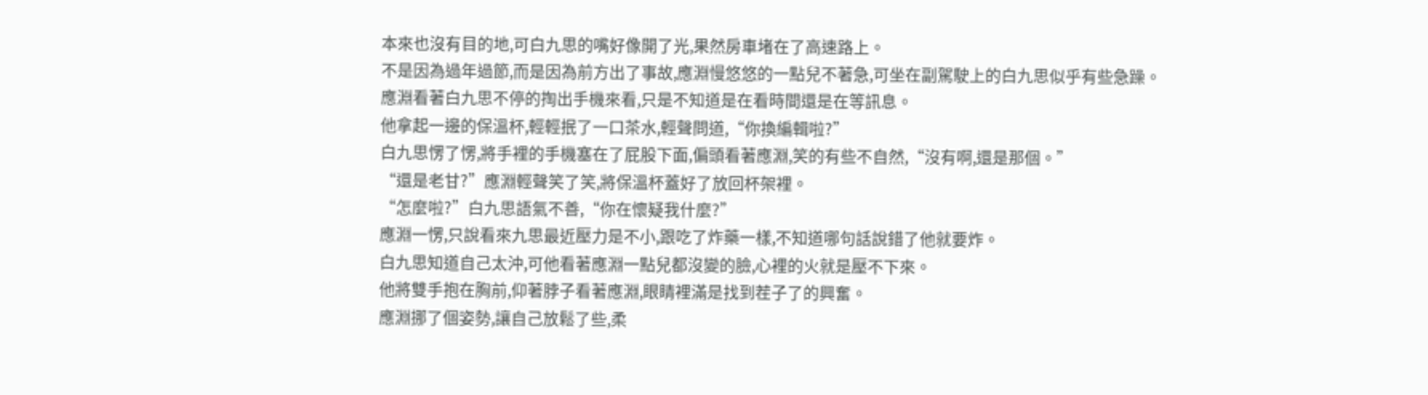本來也沒有目的地,可白九思的嘴好像開了光,果然房車堵在了高速路上。
不是因為過年過節,而是因為前方出了事故,應淵慢悠悠的一點兒不著急,可坐在副駕駛上的白九思似乎有些急躁。
應淵看著白九思不停的掏出手機來看,只是不知道是在看時間還是在等訊息。
他拿起一邊的保溫杯,輕輕抿了一口茶水,輕聲問道,“你換編輯啦?”
白九思愣了愣,將手裡的手機塞在了屁股下面,偏頭看著應淵,笑的有些不自然,“沒有啊,還是那個。”
“還是老甘?”應淵輕聲笑了笑,將保溫杯蓋好了放回杯架裡。
“怎麼啦?”白九思語氣不善,“你在懷疑我什麼?”
應淵一愣,只說看來九思最近壓力是不小,跟吃了炸藥一樣,不知道哪句話說錯了他就要炸。
白九思知道自己太沖,可他看著應淵一點兒都沒變的臉,心裡的火就是壓不下來。
他將雙手抱在胸前,仰著脖子看著應淵,眼睛裡滿是找到茬子了的興奮。
應淵挪了個姿勢,讓自己放鬆了些,柔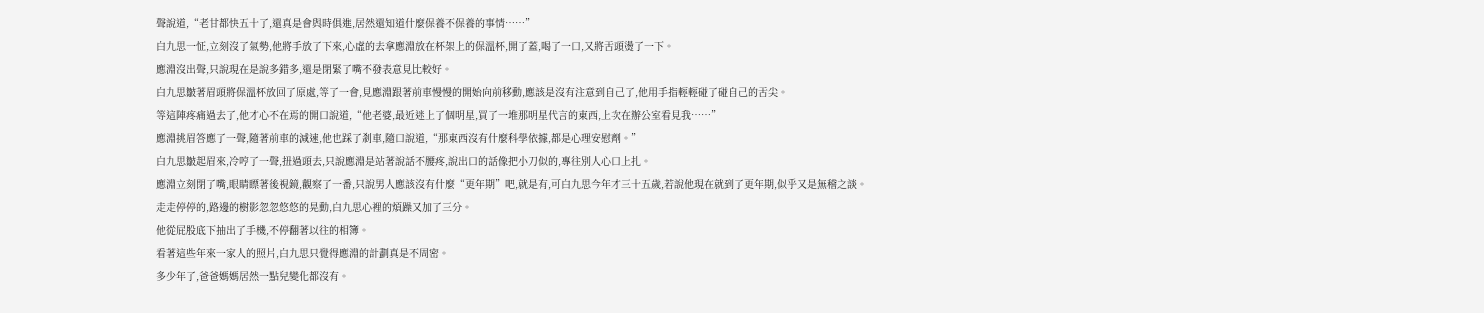聲說道,“老甘都快五十了,還真是會與時俱進,居然還知道什麼保養不保養的事情……”
白九思一怔,立刻沒了氣勢,他將手放了下來,心虛的去拿應淵放在杯架上的保溫杯,開了蓋,喝了一口,又將舌頭燙了一下。
應淵沒出聲,只說現在是說多錯多,還是閉緊了嘴不發表意見比較好。
白九思皺著眉頭將保溫杯放回了原處,等了一會,見應淵跟著前車慢慢的開始向前移動,應該是沒有注意到自己了,他用手指輕輕碰了碰自己的舌尖。
等這陣疼痛過去了,他才心不在焉的開口說道,“他老婆,最近迷上了個明星,買了一堆那明星代言的東西,上次在辦公室看見我……”
應淵挑眉答應了一聲,隨著前車的減速,他也踩了剎車,隨口說道,“那東西沒有什麼科學依據,都是心理安慰劑。”
白九思皺起眉來,冷哼了一聲,扭過頭去,只說應淵是站著說話不腰疼,說出口的話像把小刀似的,專往別人心口上扎。
應淵立刻閉了嘴,眼睛瞟著後視鏡,觀察了一番,只說男人應該沒有什麼“更年期”吧,就是有,可白九思今年才三十五歲,若說他現在就到了更年期,似乎又是無稽之談。
走走停停的,路邊的樹影忽忽悠悠的晃動,白九思心裡的煩躁又加了三分。
他從屁股底下抽出了手機,不停翻著以往的相簿。
看著這些年來一家人的照片,白九思只覺得應淵的計劃真是不周密。
多少年了,爸爸媽媽居然一點兒變化都沒有。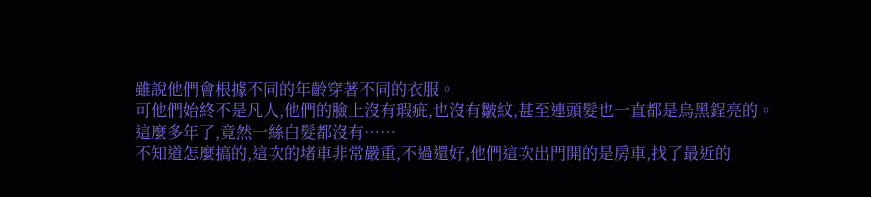雖說他們會根據不同的年齡穿著不同的衣服。
可他們始終不是凡人,他們的臉上沒有瑕疵,也沒有皺紋,甚至連頭髮也一直都是烏黑鋥亮的。
這麼多年了,竟然一絲白髮都沒有……
不知道怎麼搞的,這次的堵車非常嚴重,不過還好,他們這次出門開的是房車,找了最近的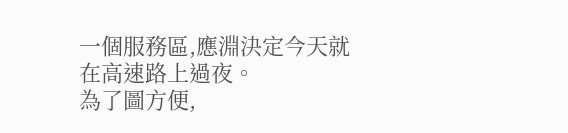一個服務區,應淵決定今天就在高速路上過夜。
為了圖方便,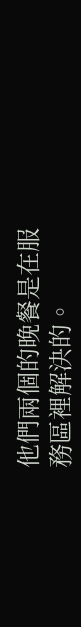他們兩個的晚餐是在服務區裡解決的。